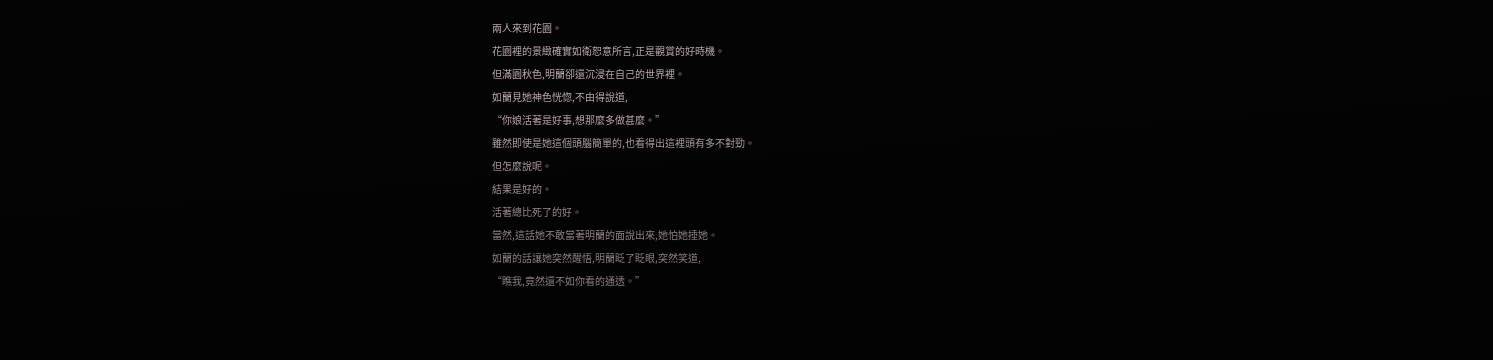兩人來到花園。
花園裡的景緻確實如衛恕意所言,正是觀賞的好時機。
但滿園秋色,明蘭卻還沉浸在自己的世界裡。
如蘭見她神色恍惚,不由得說道,
“你娘活著是好事,想那麼多做甚麼。”
雖然即使是她這個頭腦簡單的,也看得出這裡頭有多不對勁。
但怎麼說呢。
結果是好的。
活著總比死了的好。
當然,這話她不敢當著明蘭的面說出來,她怕她捶她。
如蘭的話讓她突然醒悟,明蘭眨了眨眼,突然笑道,
“瞧我,竟然還不如你看的通透。”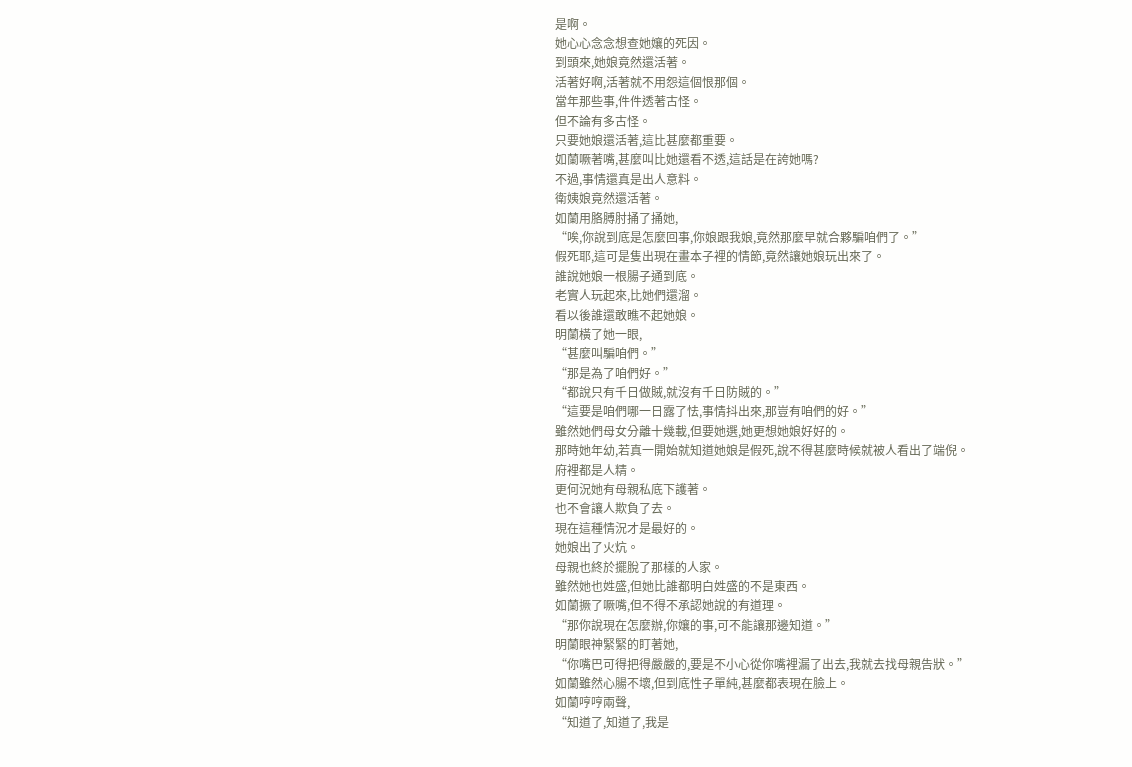是啊。
她心心念念想查她孃的死因。
到頭來,她娘竟然還活著。
活著好啊,活著就不用怨這個恨那個。
當年那些事,件件透著古怪。
但不論有多古怪。
只要她娘還活著,這比甚麼都重要。
如蘭噘著嘴,甚麼叫比她還看不透,這話是在誇她嗎?
不過,事情還真是出人意料。
衛姨娘竟然還活著。
如蘭用胳膊肘捅了捅她,
“唉,你說到底是怎麼回事,你娘跟我娘,竟然那麼早就合夥騙咱們了。”
假死耶,這可是隻出現在畫本子裡的情節,竟然讓她娘玩出來了。
誰說她娘一根腸子通到底。
老實人玩起來,比她們還溜。
看以後誰還敢瞧不起她娘。
明蘭橫了她一眼,
“甚麼叫騙咱們。”
“那是為了咱們好。”
“都說只有千日做賊,就沒有千日防賊的。”
“這要是咱們哪一日露了怯,事情抖出來,那豈有咱們的好。”
雖然她們母女分離十幾載,但要她選,她更想她娘好好的。
那時她年幼,若真一開始就知道她娘是假死,說不得甚麼時候就被人看出了端倪。
府裡都是人精。
更何況她有母親私底下護著。
也不會讓人欺負了去。
現在這種情況才是最好的。
她娘出了火炕。
母親也終於擺脫了那樣的人家。
雖然她也姓盛,但她比誰都明白姓盛的不是東西。
如蘭撅了噘嘴,但不得不承認她說的有道理。
“那你說現在怎麼辦,你孃的事,可不能讓那邊知道。”
明蘭眼神緊緊的盯著她,
“你嘴巴可得把得嚴嚴的,要是不小心從你嘴裡漏了出去,我就去找母親告狀。”
如蘭雖然心腸不壞,但到底性子單純,甚麼都表現在臉上。
如蘭哼哼兩聲,
“知道了,知道了,我是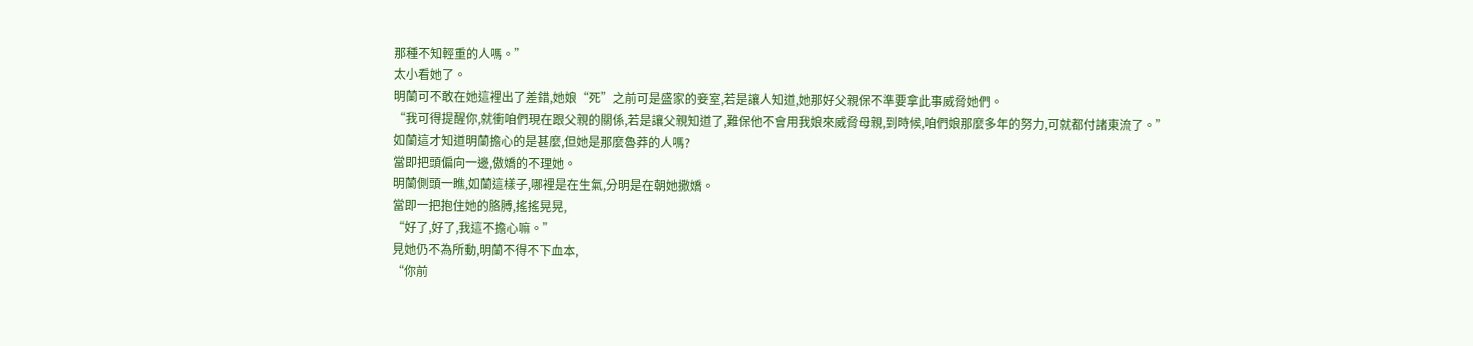那種不知輕重的人嗎。”
太小看她了。
明蘭可不敢在她這裡出了差錯,她娘“死”之前可是盛家的妾室,若是讓人知道,她那好父親保不準要拿此事威脅她們。
“我可得提醒你,就衝咱們現在跟父親的關係,若是讓父親知道了,難保他不會用我娘來威脅母親,到時候,咱們娘那麼多年的努力,可就都付諸東流了。”
如蘭這才知道明蘭擔心的是甚麼,但她是那麼魯莽的人嗎?
當即把頭偏向一邊,傲嬌的不理她。
明蘭側頭一瞧,如蘭這樣子,哪裡是在生氣,分明是在朝她撒嬌。
當即一把抱住她的胳膊,搖搖晃晃,
“好了,好了,我這不擔心嘛。”
見她仍不為所動,明蘭不得不下血本,
“你前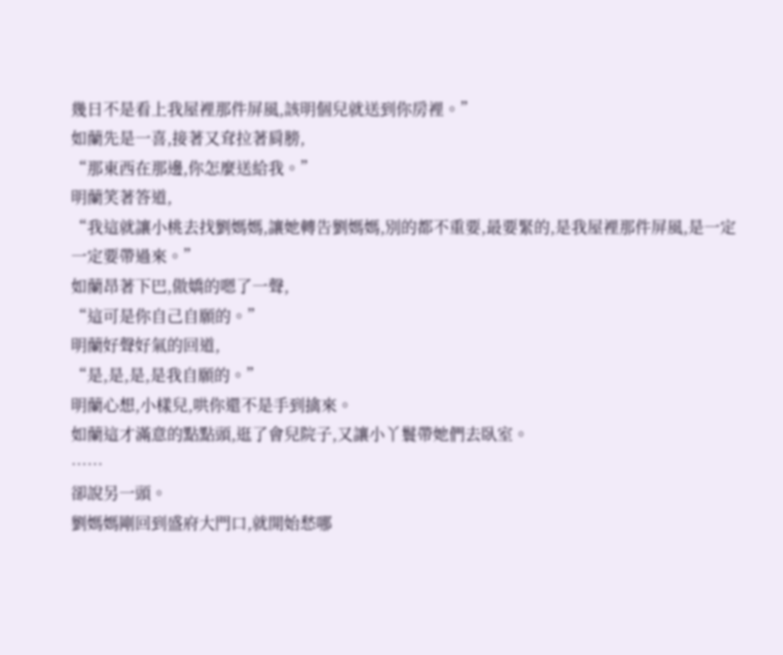幾日不是看上我屋裡那件屏風,該明個兒就送到你房裡。”
如蘭先是一喜,接著又耷拉著肩膀,
“那東西在那邊,你怎麼送給我。”
明蘭笑著答道,
“我這就讓小桃去找劉媽媽,讓她轉告劉媽媽,別的都不重要,最要緊的,是我屋裡那件屏風,是一定一定要帶過來。”
如蘭昂著下巴,傲嬌的嗯了一聲,
“這可是你自己自願的。”
明蘭好聲好氣的回道,
“是,是,是,是我自願的。”
明蘭心想,小樣兒,哄你還不是手到擒來。
如蘭這才滿意的點點頭,逛了會兒院子,又讓小丫鬟帶她們去臥室。
……
卻說另一頭。
劉媽媽剛回到盛府大門口,就開始愁哪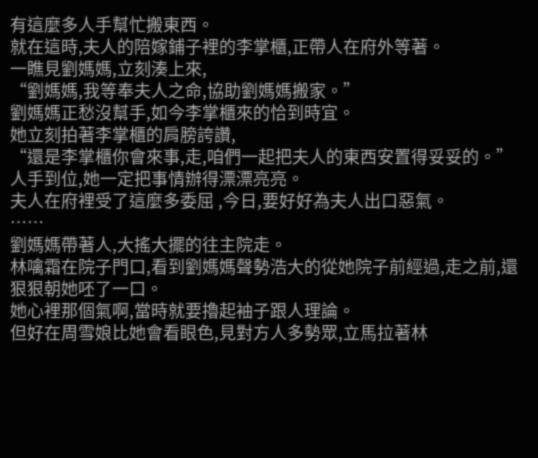有這麼多人手幫忙搬東西。
就在這時,夫人的陪嫁鋪子裡的李掌櫃,正帶人在府外等著。
一瞧見劉媽媽,立刻湊上來,
“劉媽媽,我等奉夫人之命,協助劉媽媽搬家。”
劉媽媽正愁沒幫手,如今李掌櫃來的恰到時宜。
她立刻拍著李掌櫃的肩膀誇讚,
“還是李掌櫃你會來事,走,咱們一起把夫人的東西安置得妥妥的。”
人手到位,她一定把事情辦得漂漂亮亮。
夫人在府裡受了這麼多委屈 ,今日,要好好為夫人出口惡氣。
……
劉媽媽帶著人,大搖大擺的往主院走。
林噙霜在院子門口,看到劉媽媽聲勢浩大的從她院子前經過,走之前,還狠狠朝她呸了一口。
她心裡那個氣啊,當時就要擼起袖子跟人理論。
但好在周雪娘比她會看眼色,見對方人多勢眾,立馬拉著林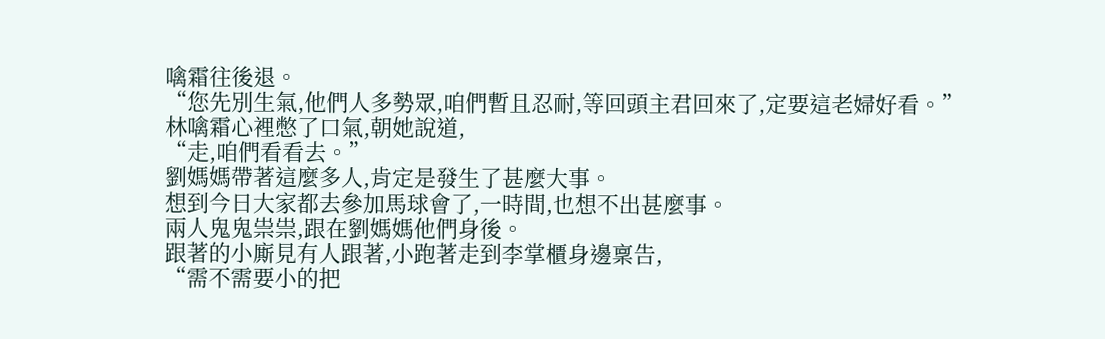噙霜往後退。
“您先別生氣,他們人多勢眾,咱們暫且忍耐,等回頭主君回來了,定要這老婦好看。”
林噙霜心裡憋了口氣,朝她說道,
“走,咱們看看去。”
劉媽媽帶著這麼多人,肯定是發生了甚麼大事。
想到今日大家都去參加馬球會了,一時間,也想不出甚麼事。
兩人鬼鬼祟祟,跟在劉媽媽他們身後。
跟著的小廝見有人跟著,小跑著走到李掌櫃身邊稟告,
“需不需要小的把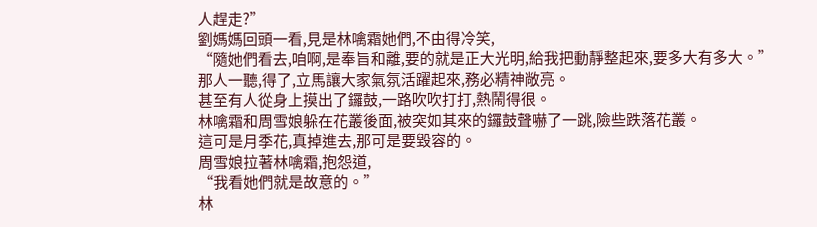人趕走?”
劉媽媽回頭一看,見是林噙霜她們,不由得冷笑,
“隨她們看去,咱啊,是奉旨和離,要的就是正大光明,給我把動靜整起來,要多大有多大。”
那人一聽,得了,立馬讓大家氣氛活躍起來,務必精神敞亮。
甚至有人從身上摸出了鑼鼓,一路吹吹打打,熱鬧得很。
林噙霜和周雪娘躲在花叢後面,被突如其來的鑼鼓聲嚇了一跳,險些跌落花叢。
這可是月季花,真掉進去,那可是要毀容的。
周雪娘拉著林噙霜,抱怨道,
“我看她們就是故意的。”
林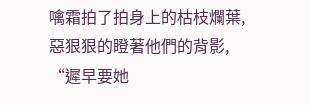噙霜拍了拍身上的枯枝爛葉,惡狠狠的瞪著他們的背影,
“遲早要她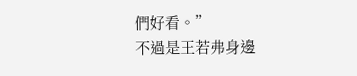們好看。”
不過是王若弗身邊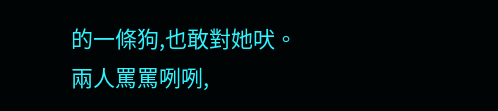的一條狗,也敢對她吠。
兩人罵罵咧咧,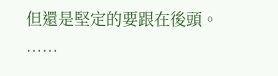但還是堅定的要跟在後頭。
……